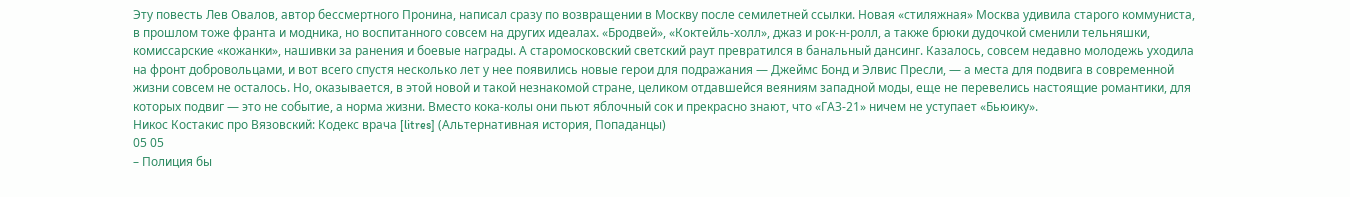Эту повесть Лев Овалов, автор бессмертного Пронина, написал сразу по возвращении в Москву после семилетней ссылки. Новая «стиляжная» Москва удивила старого коммуниста, в прошлом тоже франта и модника, но воспитанного совсем на других идеалах. «Бродвей», «Коктейль-холл», джаз и рок-н-ролл, а также брюки дудочкой сменили тельняшки, комиссарские «кожанки», нашивки за ранения и боевые награды. А старомосковский светский раут превратился в банальный дансинг. Казалось, совсем недавно молодежь уходила на фронт добровольцами, и вот всего спустя несколько лет у нее появились новые герои для подражания — Джеймс Бонд и Элвис Пресли, — а места для подвига в современной жизни совсем не осталось. Но, оказывается, в этой новой и такой незнакомой стране, целиком отдавшейся веяниям западной моды, еще не перевелись настоящие романтики, для которых подвиг — это не событие, а норма жизни. Вместо кока-колы они пьют яблочный сок и прекрасно знают, что «ГАЗ-21» ничем не уступает «Бьюику».
Никос Костакис про Вязовский: Кодекс врача [litres] (Альтернативная история, Попаданцы)
05 05
– Полиция бы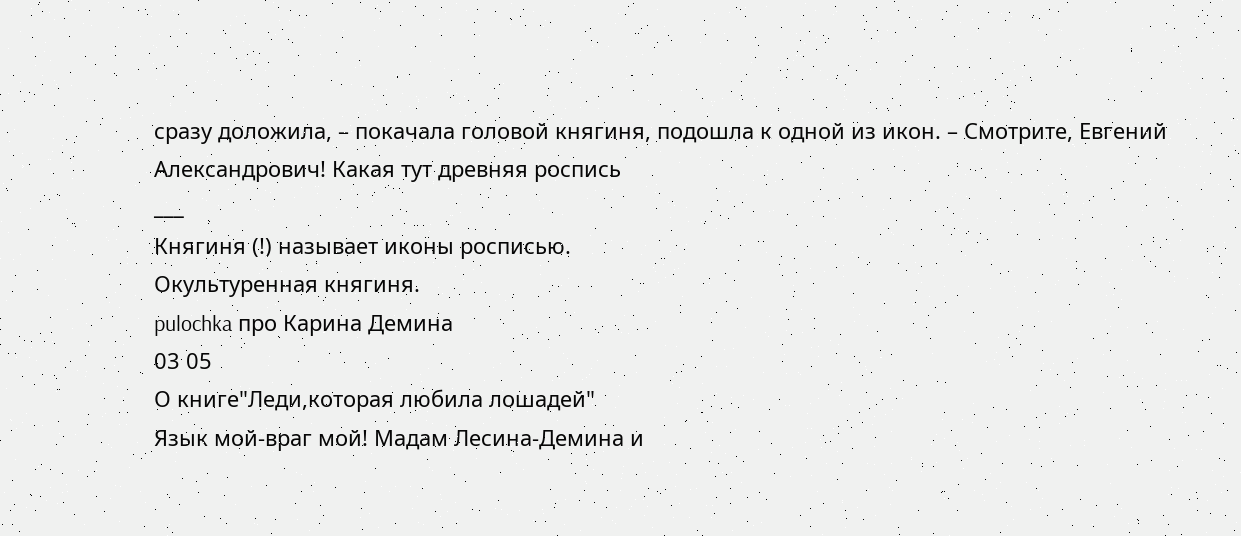сразу доложила, – покачала головой княгиня, подошла к одной из икон. – Смотрите, Евгений Александрович! Какая тут древняя роспись
___
Княгиня (!) называет иконы росписью.
Окультуренная княгиня.
pulochka про Карина Демина
03 05
О книге"Леди,которая любила лошадей"
Язык мой-враг мой! Мадам Лесина-Демина и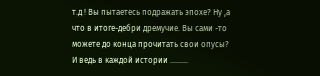т.д ! Вы пытаетесь подражать эпохе? Ну ,а что в итоге-дебри дремучие. Вы сами -то можете до конца прочитать свои опусы? И ведь в каждой истории ………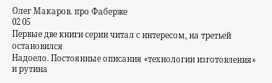Олег Макаров. про Фаберже
02 05
Первые две книги серии читал с интересом, на третьей остановился
Надоело. Постоянные описания «технологии изготовления» и рутина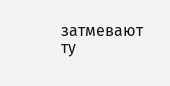затмевают ту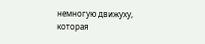немногую движуху, которая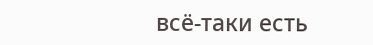всё-таки есть